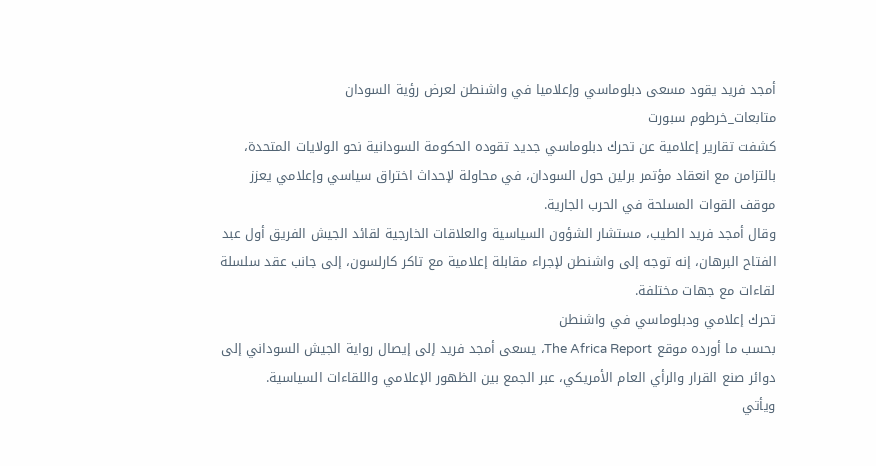أمجد فريد يقود مسعى دبلوماسي وإعلاميا في واشنطن لعرض رؤية السودان
متابعات_خرطوم سبورت
كشفت تقارير إعلامية عن تحرك دبلوماسي جديد تقوده الحكومة السودانية نحو الولايات المتحدة، بالتزامن مع انعقاد مؤتمر برلين حول السودان، في محاولة لإحداث اختراق سياسي وإعلامي يعزز موقف القوات المسلحة في الحرب الجارية.
وقال أمجد فريد الطيب، مستشار الشؤون السياسية والعلاقات الخارجية لقائد الجيش الفريق أول عبد الفتاح البرهان، إنه توجه إلى واشنطن لإجراء مقابلة إعلامية مع تاكر كارلسون، إلى جانب عقد سلسلة لقاءات مع جهات مختلفة.
تحرك إعلامي ودبلوماسي في واشنطن
بحسب ما أورده موقع The Africa Report، يسعى أمجد فريد إلى إيصال رواية الجيش السوداني إلى دوائر صنع القرار والرأي العام الأمريكي، عبر الجمع بين الظهور الإعلامي واللقاءات السياسية.
ويأتي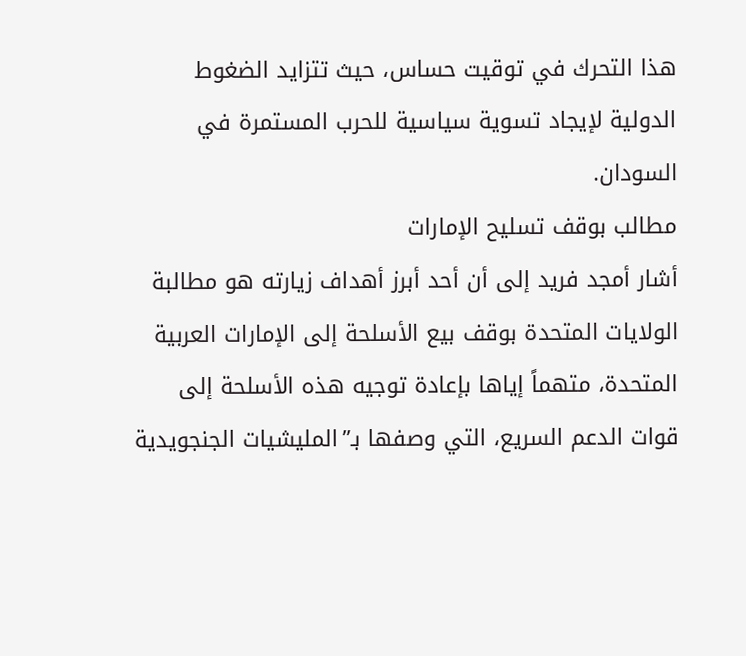هذا التحرك في توقيت حساس، حيث تتزايد الضغوط الدولية لإيجاد تسوية سياسية للحرب المستمرة في السودان.
مطالب بوقف تسليح الإمارات
أشار أمجد فريد إلى أن أحد أبرز أهداف زيارته هو مطالبة الولايات المتحدة بوقف بيع الأسلحة إلى الإمارات العربية المتحدة، متهماً إياها بإعادة توجيه هذه الأسلحة إلى قوات الدعم السريع، التي وصفها بـ”المليشيات الجنجويدية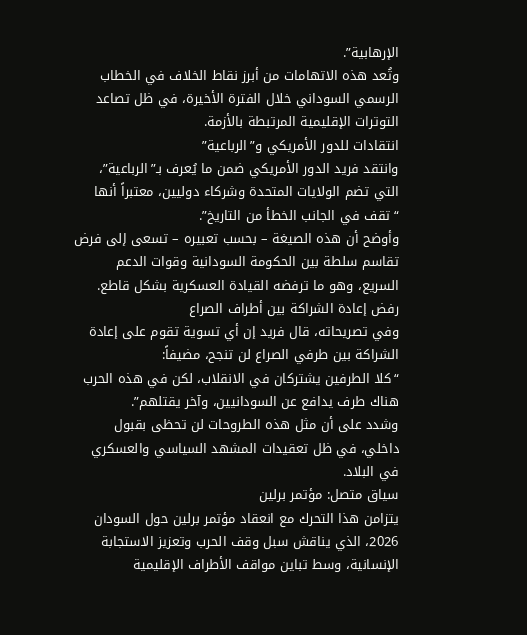الإرهابية”.
وتُعد هذه الاتهامات من أبرز نقاط الخلاف في الخطاب الرسمي السوداني خلال الفترة الأخيرة، في ظل تصاعد التوترات الإقليمية المرتبطة بالأزمة.
انتقادات للدور الأمريكي و”الرباعية”
وانتقد فريد الدور الأمريكي ضمن ما يُعرف بـ”الرباعية”، التي تضم الولايات المتحدة وشركاء دوليين، معتبراً أنها “تقف في الجانب الخطأ من التاريخ”.
وأوضح أن هذه الصيغة – بحسب تعبيره – تسعى إلى فرض تقاسم سلطة بين الحكومة السودانية وقوات الدعم السريع، وهو ما ترفضه القيادة العسكرية بشكل قاطع.
رفض إعادة الشراكة بين أطراف الصراع
وفي تصريحاته، قال فريد إن أي تسوية تقوم على إعادة الشراكة بين طرفي الصراع لن تنجح، مضيفاً:
“كلا الطرفين يشتركان في الانقلاب، لكن في هذه الحرب هناك طرف يدافع عن السودانيين، وآخر يقتلهم”.
وشدد على أن مثل هذه الطروحات لن تحظى بقبول داخلي، في ظل تعقيدات المشهد السياسي والعسكري في البلاد.
سياق متصل: مؤتمر برلين
يتزامن هذا التحرك مع انعقاد مؤتمر برلين حول السودان 2026، الذي يناقش سبل وقف الحرب وتعزيز الاستجابة الإنسانية، وسط تباين مواقف الأطراف الإقليمية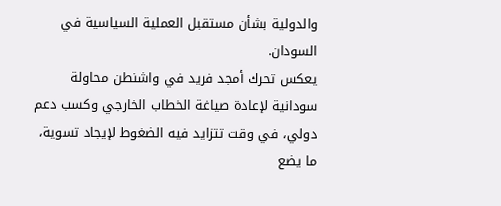والدولية بشأن مستقبل العملية السياسية في السودان.
يعكس تحرك أمجد فريد في واشنطن محاولة سودانية لإعادة صياغة الخطاب الخارجي وكسب دعم دولي، في وقت تتزايد فيه الضغوط لإيجاد تسوية، ما يضع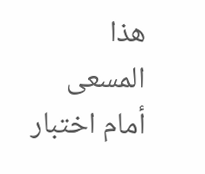هذا المسعى أمام اختبار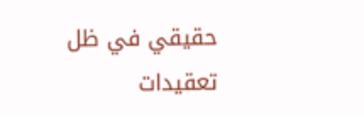حقيقي في ظل تعقيدات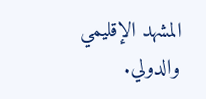المشهد الإقليمي والدولي.